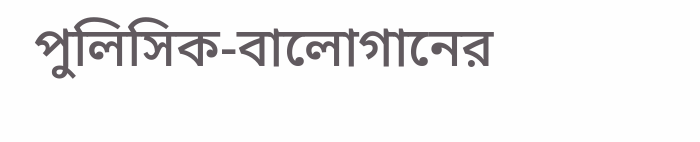পুলিসিক-বালোগানের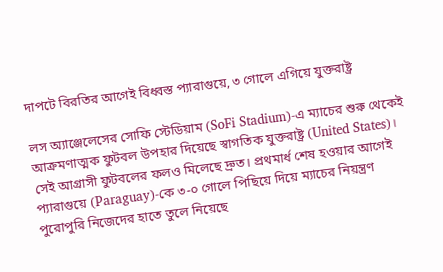দাপটে বিরতির আগেই বিধ্বস্ত প্যারাগুয়ে, ৩ গোলে এগিয়ে যুক্তরাষ্ট্র

লস অ্যাঞ্জেলেসের সোফি স্টেডিয়াম (SoFi Stadium)-এ ম্যাচের শুরু থেকেই আক্রমণাত্মক ফুটবল উপহার দিয়েছে স্বাগতিক যুক্তরাষ্ট্র (United States)। সেই আগ্রাসী ফুটবলের ফলও মিলেছে দ্রুত। প্রথমার্ধ শেষ হওয়ার আগেই প্যারাগুয়ে (Paraguay)-কে ৩-০ গোলে পিছিয়ে দিয়ে ম্যাচের নিয়ন্ত্রণ পুরোপুরি নিজেদের হাতে তুলে নিয়েছে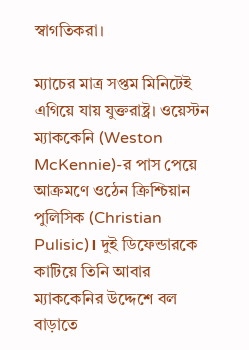স্বাগতিকরা।

ম্যাচের মাত্র সপ্তম মিনিটেই এগিয়ে যায় যুক্তরাষ্ট্র। ওয়েস্টন ম্যাককেনি (Weston McKennie)-র পাস পেয়ে আক্রমণে ওঠেন ক্রিশ্চিয়ান পুলিসিক (Christian Pulisic)। দুই ডিফেন্ডারকে কাটিয়ে তিনি আবার ম্যাককেনির উদ্দেশে বল বাড়াতে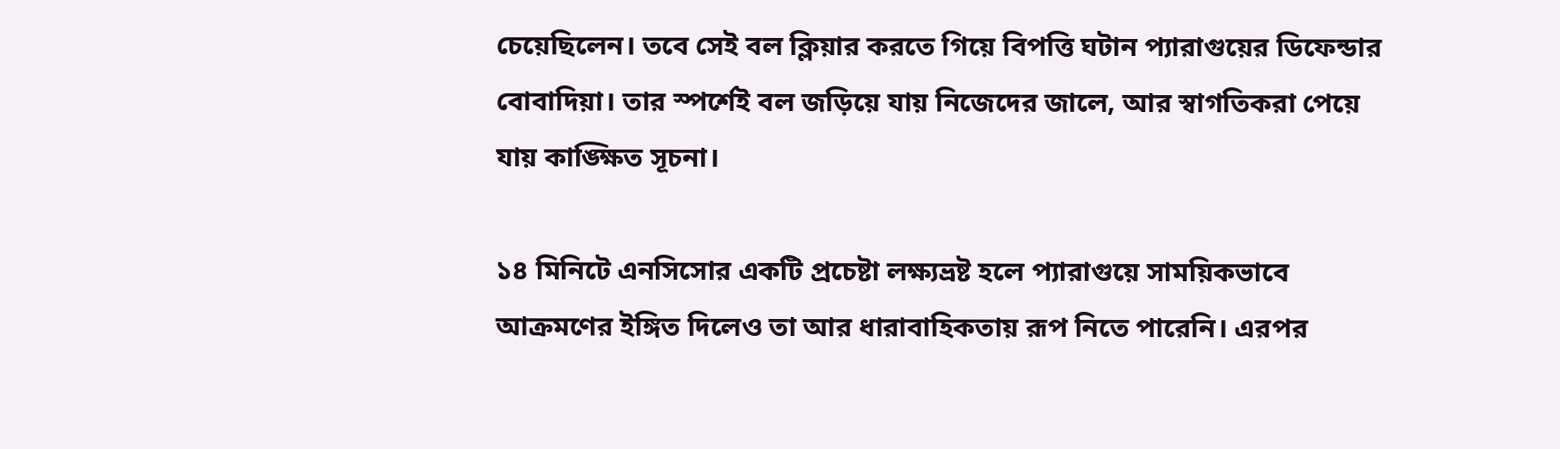চেয়েছিলেন। তবে সেই বল ক্লিয়ার করতে গিয়ে বিপত্তি ঘটান প্যারাগুয়ের ডিফেন্ডার বোবাদিয়া। তার স্পর্শেই বল জড়িয়ে যায় নিজেদের জালে, আর স্বাগতিকরা পেয়ে যায় কাঙ্ক্ষিত সূচনা।

১৪ মিনিটে এনসিসোর একটি প্রচেষ্টা লক্ষ্যভ্রষ্ট হলে প্যারাগুয়ে সাময়িকভাবে আক্রমণের ইঙ্গিত দিলেও তা আর ধারাবাহিকতায় রূপ নিতে পারেনি। এরপর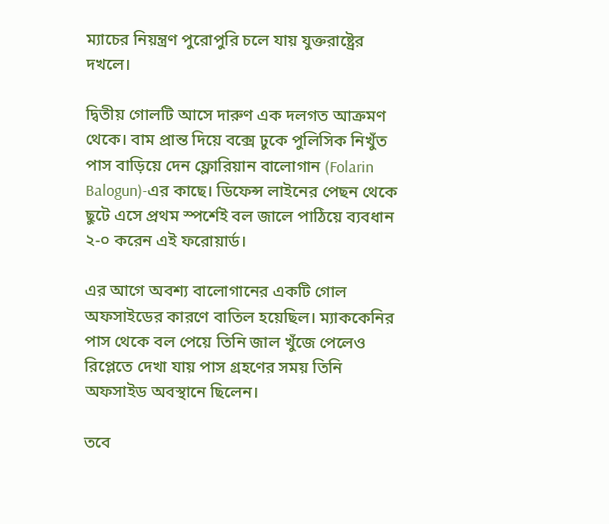ম্যাচের নিয়ন্ত্রণ পুরোপুরি চলে যায় যুক্তরাষ্ট্রের দখলে।

দ্বিতীয় গোলটি আসে দারুণ এক দলগত আক্রমণ থেকে। বাম প্রান্ত দিয়ে বক্সে ঢুকে পুলিসিক নিখুঁত পাস বাড়িয়ে দেন ফ্লোরিয়ান বালোগান (Folarin Balogun)-এর কাছে। ডিফেন্স লাইনের পেছন থেকে ছুটে এসে প্রথম স্পর্শেই বল জালে পাঠিয়ে ব্যবধান ২-০ করেন এই ফরোয়ার্ড।

এর আগে অবশ্য বালোগানের একটি গোল অফসাইডের কারণে বাতিল হয়েছিল। ম্যাককেনির পাস থেকে বল পেয়ে তিনি জাল খুঁজে পেলেও রিপ্লেতে দেখা যায় পাস গ্রহণের সময় তিনি অফসাইড অবস্থানে ছিলেন।

তবে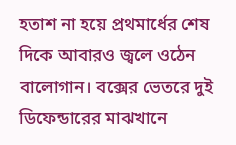হতাশ না হয়ে প্রথমার্ধের শেষ দিকে আবারও জ্বলে ওঠেন বালোগান। বক্সের ভেতরে দুই ডিফেন্ডারের মাঝখানে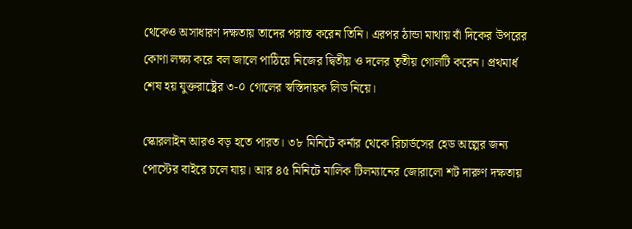থেকেও অসাধারণ দক্ষতায় তাদের পরাস্ত করেন তিনি। এরপর ঠান্ডা মাথায় বাঁ দিকের উপরের কোণা লক্ষ্য করে বল জালে পাঠিয়ে নিজের দ্বিতীয় ও দলের তৃতীয় গোলটি করেন। প্রথমার্ধ শেষ হয় যুক্তরাষ্ট্রের ৩-০ গোলের স্বস্তিদায়ক লিড নিয়ে।

স্কোরলাইন আরও বড় হতে পারত। ৩৮ মিনিটে কর্নার থেকে রিচার্ডসের হেড অল্পের জন্য পোস্টের বাইরে চলে যায়। আর ৪৫ মিনিটে মালিক টিলম্যানের জোরালো শট দারুণ দক্ষতায়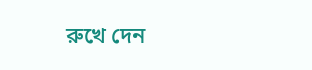রুখে দেন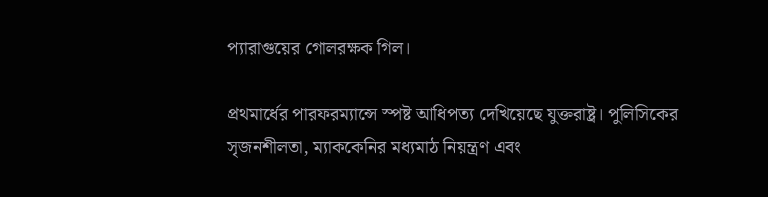প্যারাগুয়ের গোলরক্ষক গিল।

প্রথমার্ধের পারফরম্যান্সে স্পষ্ট আধিপত্য দেখিয়েছে যুক্তরাষ্ট্র। পুলিসিকের সৃজনশীলতা, ম্যাককেনির মধ্যমাঠ নিয়ন্ত্রণ এবং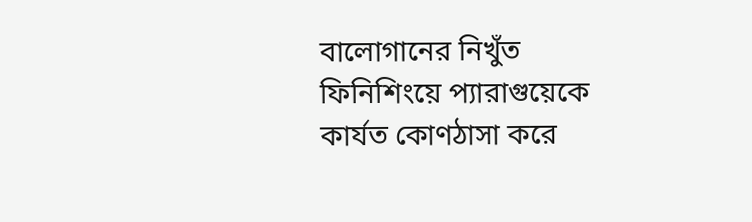বালোগানের নিখুঁত ফিনিশিংয়ে প্যারাগুয়েকে কার্যত কোণঠাসা করে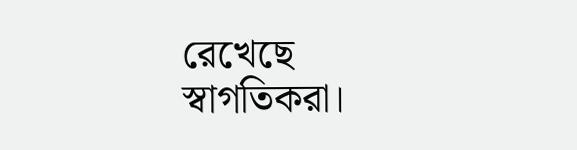রেখেছে স্বাগতিকরা।